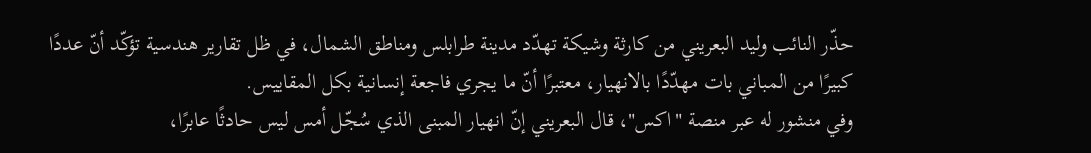حذّر النائب وليد البعريني من كارثة وشيكة تهدّد مدينة طرابلس ومناطق الشمال، في ظل تقارير هندسية تؤكّد أنّ عددًا كبيرًا من المباني بات مهدّدًا بالانهيار، معتبرًا أنّ ما يجري فاجعة إنسانية بكل المقاييس.
وفي منشور له عبر منصة "اكس"، قال البعريني إنّ انهيار المبنى الذي سُجّل أمس ليس حادثًا عابرًا،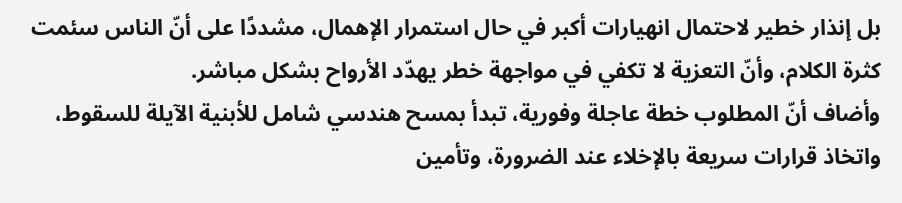بل إنذار خطير لاحتمال انهيارات أكبر في حال استمرار الإهمال، مشددًا على أنّ الناس سئمت كثرة الكلام، وأنّ التعزية لا تكفي في مواجهة خطر يهدّد الأرواح بشكل مباشر.
وأضاف أنّ المطلوب خطة عاجلة وفورية، تبدأ بمسح هندسي شامل للأبنية الآيلة للسقوط، واتخاذ قرارات سريعة بالإخلاء عند الضرورة، وتأمين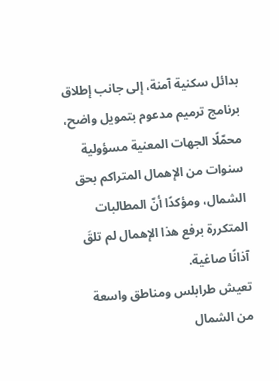بدائل سكنية آمنة، إلى جانب إطلاق برنامج ترميم مدعوم بتمويل واضح، محمّلًا الجهات المعنية مسؤولية سنوات من الإهمال المتراكم بحق الشمال، ومؤكدًا أنّ المطالبات المتكررة برفع هذا الإهمال لم تلقَ آذانًا صاغية.
تعيش طرابلس ومناطق واسعة من الشمال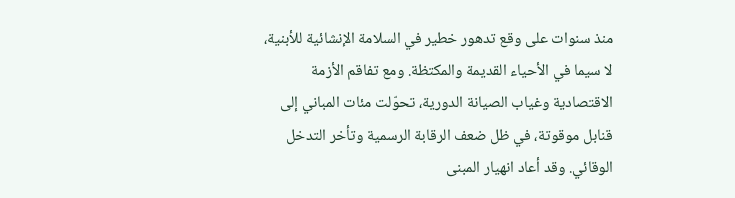منذ سنوات على وقع تدهور خطير في السلامة الإنشائية للأبنية، لا سيما في الأحياء القديمة والمكتظة. ومع تفاقم الأزمة الاقتصادية وغياب الصيانة الدورية، تحوّلت مئات المباني إلى قنابل موقوتة، في ظل ضعف الرقابة الرسمية وتأخر التدخل الوقائي. وقد أعاد انهيار المبنى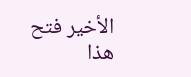الأخير فتح هذا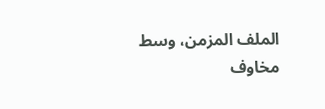الملف المزمن، وسط مخاوف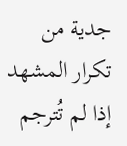جدية من تكرار المشهد إذا لم تُترجم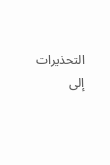التحذيرات إلى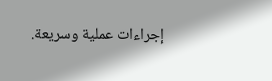إجراءات عملية وسريعة.